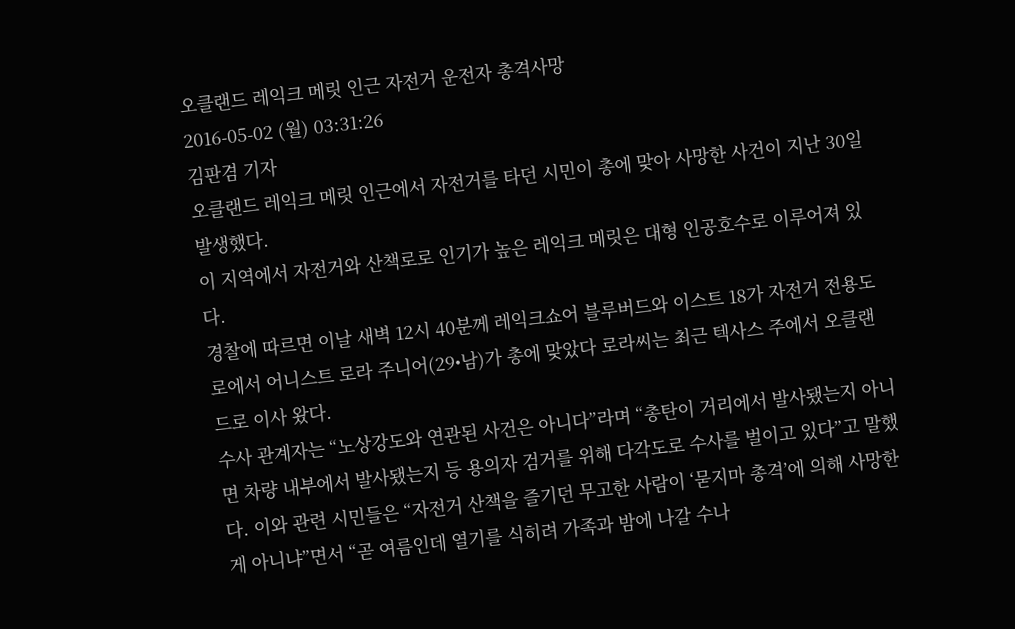오클랜드 레익크 메릿 인근 자전거 운전자 총격사망
2016-05-02 (월) 03:31:26
김판겸 기자
오클랜드 레익크 메릿 인근에서 자전거를 타던 시민이 총에 맞아 사망한 사건이 지난 30일 발생했다.
이 지역에서 자전거와 산책로로 인기가 높은 레익크 메릿은 대형 인공호수로 이루어져 있다.
경찰에 따르면 이날 새벽 12시 40분께 레익크쇼어 블루버드와 이스트 18가 자전거 전용도로에서 어니스트 로라 주니어(29•남)가 총에 맞았다 로라씨는 최근 텍사스 주에서 오클랜드로 이사 왔다.
수사 관계자는 “노상강도와 연관된 사건은 아니다”라며 “총탄이 거리에서 발사됐는지 아니면 차량 내부에서 발사됐는지 등 용의자 검거를 위해 다각도로 수사를 벌이고 있다”고 말했다. 이와 관련 시민들은 “자전거 산책을 즐기던 무고한 사람이 ‘묻지마 총격’에 의해 사망한게 아니냐”면서 “곧 여름인데 열기를 식히려 가족과 밤에 나갈 수나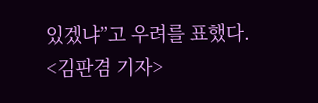있겠냐”고 우려를 표했다.
<김판겸 기자>